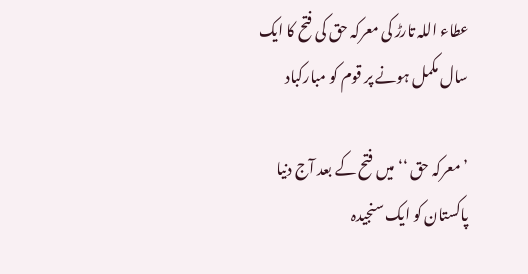عطاء اللہ تارڑ کی معرکہ حق کی فتح کا ایک سال مکمل ہونے پر قوم کو مبارکباد

’معرکہ حق ‘‘میں فتح کے بعد آج دنیا پاکستان کو ایک سنجیدہ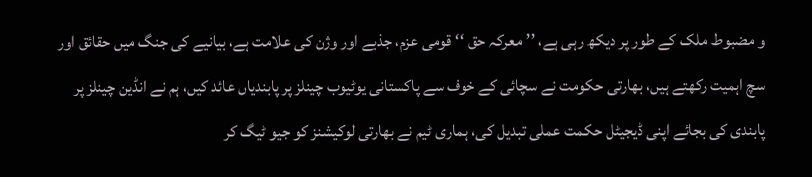و مضبوط ملک کے طور پر دیکھ رہی ہے، ’’معرکہ حق ‘‘قومی عزم، جذبے اور وژن کی علامت ہے، بیانیے کی جنگ میں حقائق اور سچ اہمیت رکھتے ہیں، بھارتی حکومت نے سچائی کے خوف سے پاکستانی یوٹیوب چینلز پر پابندیاں عائد کیں، ہم نے انڈین چینلز پر پابندی کی بجائے اپنی ڈیجیٹل حکمت عملی تبدیل کی، ہماری ٹیم نے بھارتی لوکیشنز کو جیو ٹیگ کر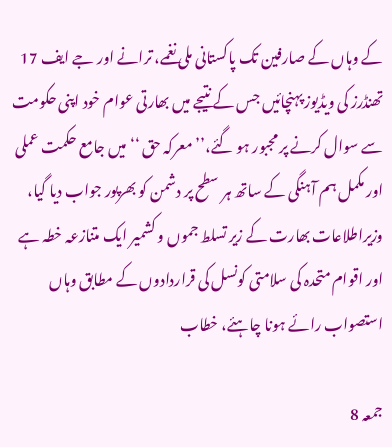کے وہاں کے صارفین تک پاکستانی ملی نغمے، ترانے اور جے ایف 17 تھنڈرز کی ویڈیوز پہنچائیں جس کے نتیجے میں بھارتی عوام خود اپنی حکومت سے سوال کرنے پر مجبور ہو گئے،’’معرکہ حق ‘‘میں جامع حکمت عملی اور مکمل ہم آہنگی کے ساتھ ہر سطح پر دشمن کو بھرپور جواب دیا گیا، وزیراطلاعات بھارت کے زیر تسلط جموں و کشمیر ایک متنازعہ خطہ ہے اور اقوام متحدہ کی سلامتی کونسل کی قراردادوں کے مطابق وہاں استصواب رائے ہونا چاہئے، خطاب

جمعہ 8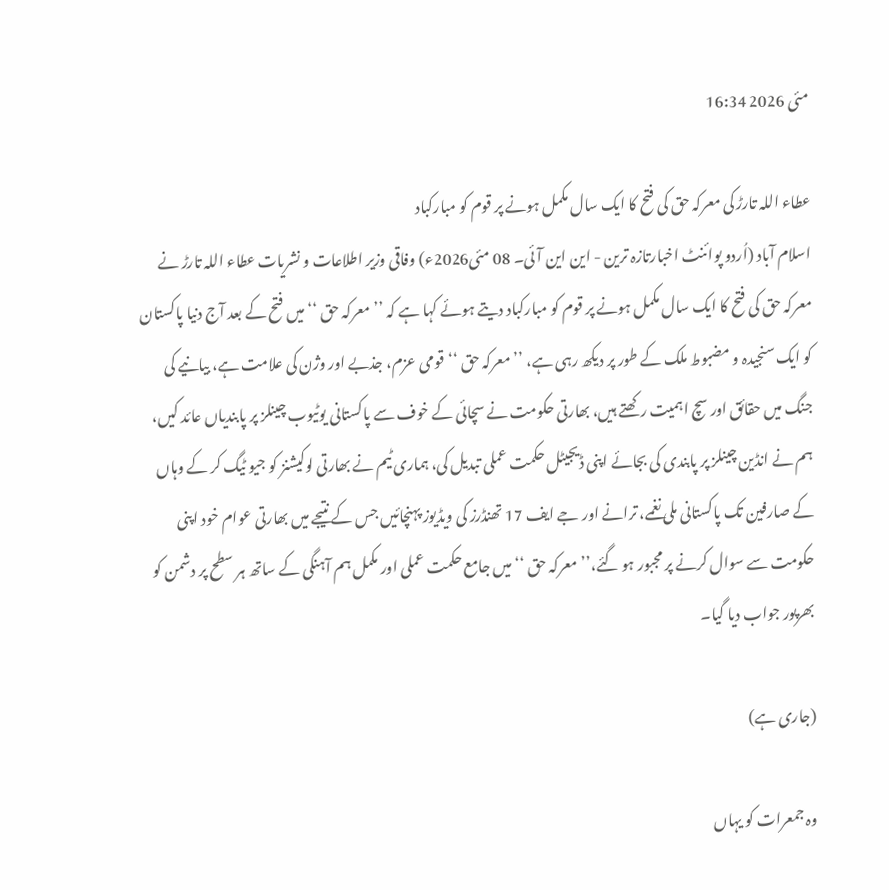مئی 2026 16:34

عطاء اللہ تارڑ کی معرکہ حق کی فتح کا ایک سال مکمل ہونے پر قوم کو مبارکباد
اسلام آباد (اُردو پوائنٹ اخبارتازہ ترین - این این آئی۔ 08 مئی2026ء) وفاقی وزیر اطلاعات و نشریات عطاء اللہ تارڑ نے معرکہ حق کی فتح کا ایک سال مکمل ہونے پر قوم کو مبارکباد دیتے ہوئے کہا ہے کہ ’’معرکہ حق ‘‘میں فتح کے بعد آج دنیا پاکستان کو ایک سنجیدہ و مضبوط ملک کے طور پر دیکھ رہی ہے، ’’معرکہ حق ‘‘قومی عزم، جذبے اور وژن کی علامت ہے، بیانیے کی جنگ میں حقائق اور سچ اہمیت رکھتے ہیں، بھارتی حکومت نے سچائی کے خوف سے پاکستانی یوٹیوب چینلز پر پابندیاں عائد کیں، ہم نے انڈین چینلز پر پابندی کی بجائے اپنی ڈیجیٹل حکمت عملی تبدیل کی، ہماری ٹیم نے بھارتی لوکیشنز کو جیو ٹیگ کر کے وہاں کے صارفین تک پاکستانی ملی نغمے، ترانے اور جے ایف 17 تھنڈرز کی ویڈیوز پہنچائیں جس کے نتیجے میں بھارتی عوام خود اپنی حکومت سے سوال کرنے پر مجبور ہو گئے،’’معرکہ حق ‘‘میں جامع حکمت عملی اور مکمل ہم آہنگی کے ساتھ ہر سطح پر دشمن کو بھرپور جواب دیا گیا۔

(جاری ہے)

وہ جمعرات کو یہاں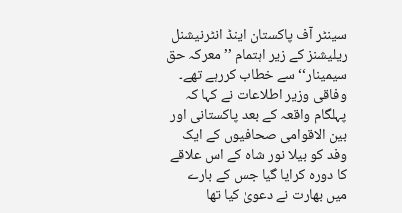سینٹر آف پاکستان اینڈ انٹرنیشنل ریلیشنز کے زیر اہتمام ’’معرکہ حق سیمینار‘‘ سے خطاب کررہے تھے۔ وفاقی وزیر اطلاعات نے کہا کہ پہلگام واقعہ کے بعد پاکستانی اور بین الاقوامی صحافیوں کے ایک وفد کو بیلا نور شاہ کے اس علاقے کا دورہ کرایا گیا جس کے بارے میں بھارت نے دعویٰ کیا تھا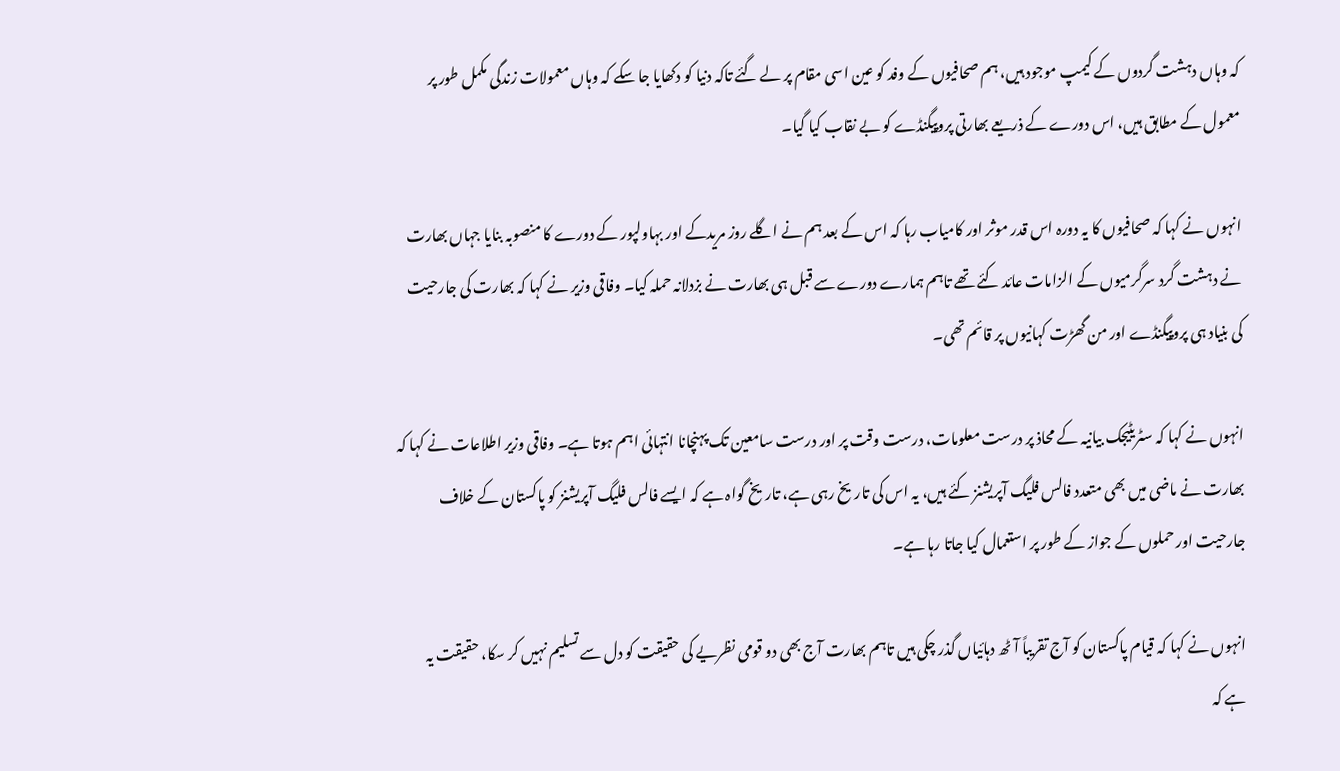کہ وہاں دہشت گردوں کے کیمپ موجود ہیں، ہم صحافیوں کے وفد کو عین اسی مقام پر لے گئے تاکہ دنیا کو دکھایا جا سکے کہ وہاں معمولات زندگی مکمل طور پر معمول کے مطابق ہیں، اس دورے کے ذریعے بھارتی پروپیگنڈے کو بے نقاب کیا گیا۔

انہوں نے کہا کہ صحافیوں کا یہ دورہ اس قدر موثر اور کامیاب رہا کہ اس کے بعد ہم نے اگلے روز مریدکے اور بہاولپور کے دورے کا منصوبہ بنایا جہاں بھارت نے دہشت گرد سرگرمیوں کے الزامات عائد کئے تھے تاہم ہمارے دورے سے قبل ہی بھارت نے بزدلانہ حملہ کیا۔ وفاقی وزیر نے کہا کہ بھارت کی جارحیت کی بنیاد ہی پروپیگنڈے اور من گھڑت کہانیوں پر قائم تھی۔

انہوں نے کہا کہ سٹریٹیجک بیانیہ کے محاذ پر درست معلومات، درست وقت پر اور درست سامعین تک پہنچانا انتہائی اہم ہوتا ہے۔ وفاقی وزیر اطلاعات نے کہا کہ بھارت نے ماضی میں بھی متعدد فالس فلیگ آپریشنز کئے ہیں، یہ اس کی تاریخ رہی ہے، تاریخ گواہ ہے کہ ایسے فالس فلیگ آپریشنز کو پاکستان کے خلاف جارحیت اور حملوں کے جواز کے طور پر استعمال کیا جاتا رہا ہے۔

انہوں نے کہا کہ قیام پاکستان کو آج تقریباً آٹھ دہائیاں گذر چکی ہیں تاہم بھارت آج بھی دو قومی نظریے کی حقیقت کو دل سے تسلیم نہیں کر سکا، حقیقت یہ ہے کہ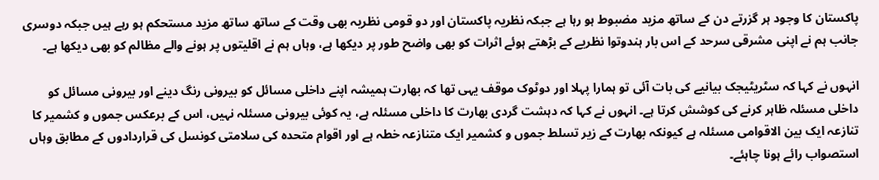پاکستان کا وجود ہر گزرتے دن کے ساتھ مزید مضبوط ہو رہا ہے جبکہ نظریہ پاکستان اور دو قومی نظریہ بھی وقت کے ساتھ ساتھ مزید مستحکم ہو رہے ہیں جبکہ دوسری جانب ہم نے اپنی مشرقی سرحد کے اس بار ہندوتوا نظریے کے بڑھتے ہوئے اثرات کو بھی واضح طور پر دیکھا ہے، وہاں ہم نے اقلیتوں پر ہونے والے مظالم کو بھی دیکھا ہے۔

انہوں نے کہا کہ سٹریٹیجک بیانیے کی بات آئی تو ہمارا پہلا اور دوٹوک موقف یہی تھا کہ بھارت ہمیشہ اپنے داخلی مسائل کو بیرونی رنگ دینے اور بیرونی مسائل کو داخلی مسئلہ ظاہر کرنے کی کوشش کرتا ہے۔ انہوں نے کہا کہ دہشت گردی بھارت کا داخلی مسئلہ ہے، یہ کوئی بیرونی مسئلہ نہیں، اس کے برعکس جموں و کشمیر کا تنازعہ ایک بین الاقوامی مسئلہ ہے کیونکہ بھارت کے زیر تسلط جموں و کشمیر ایک متنازعہ خطہ ہے اور اقوام متحدہ کی سلامتی کونسل کی قراردادوں کے مطابق وہاں استصواب رائے ہونا چاہئے۔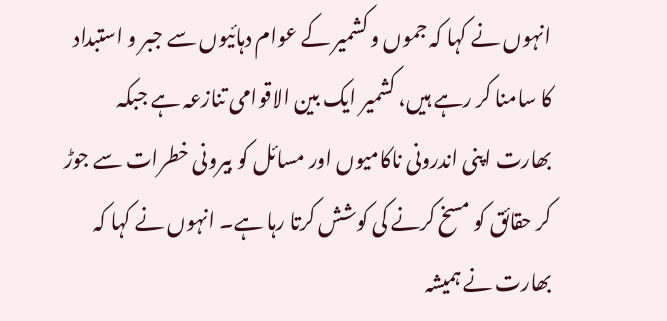انہوں نے کہا کہ جموں و کشمیر کے عوام دہائیوں سے جبر و استبداد کا سامنا کر رہے ہیں، کشمیر ایک بین الاقوامی تنازعہ ہے جبکہ بھارت اپنی اندرونی ناکامیوں اور مسائل کو بیرونی خطرات سے جوڑ کر حقائق کو مسخ کرنے کی کوشش کرتا رہا ہے۔ انہوں نے کہا کہ بھارت نے ہمیشہ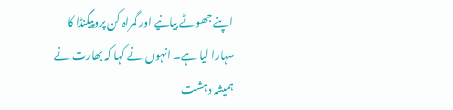اپنے جھوٹے بیانیے اور گمراہ کن پروپیگنڈا کا سہارا لیا ہے۔ انہوں نے کہا کہ بھارت نے ہمیشہ دہشت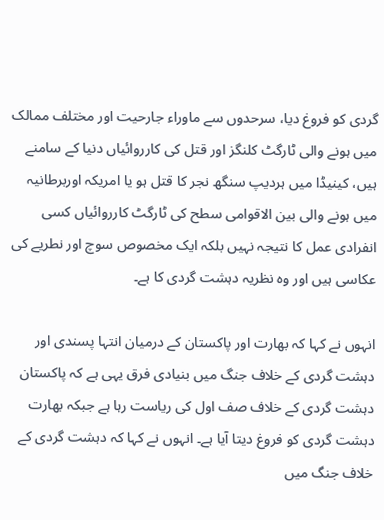گردی کو فروغ دیا، سرحدوں سے ماوراء جارحیت اور مختلف ممالک میں ہونے والی ٹارگٹ کلنگز اور قتل کی کارروائیاں دنیا کے سامنے ہیں، کینیڈا میں ہردیپ سنگھ نجر کا قتل ہو یا امریکہ اوربرطانیہ میں ہونے والی بین الاقوامی سطح کی ٹارگٹ کارروائیاں کسی انفرادی عمل کا نتیجہ نہیں بلکہ ایک مخصوص سوچ اور نطریے کی عکاسی ہیں اور وہ نظریہ دہشت گردی کا ہے۔

انہوں نے کہا کہ بھارت اور پاکستان کے درمیان انتہا پسندی اور دہشت گردی کے خلاف جنگ میں بنیادی فرق یہی ہے کہ پاکستان دہشت گردی کے خلاف صف اول کی ریاست رہا ہے جبکہ بھارت دہشت گردی کو فروغ دیتا آیا ہے۔ انہوں نے کہا کہ دہشت گردی کے خلاف جنگ میں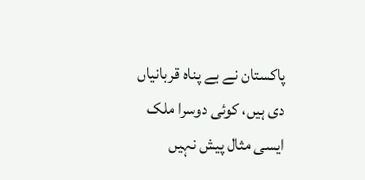پاکستان نے بے پناہ قربانیاں دی ہیں، کوئی دوسرا ملک ایسی مثال پیش نہیں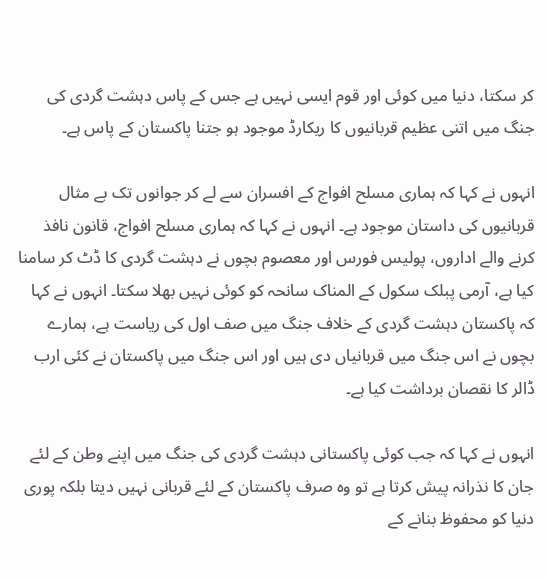کر سکتا، دنیا میں کوئی اور قوم ایسی نہیں ہے جس کے پاس دہشت گردی کی جنگ میں اتنی عظیم قربانیوں کا ریکارڈ موجود ہو جتنا پاکستان کے پاس ہے۔

انہوں نے کہا کہ ہماری مسلح افواج کے افسران سے لے کر جوانوں تک بے مثال قربانیوں کی داستان موجود ہے۔ انہوں نے کہا کہ ہماری مسلح افواج، قانون نافذ کرنے والے اداروں، پولیس فورس اور معصوم بچوں نے دہشت گردی کا ڈٹ کر سامنا کیا ہے، آرمی پبلک سکول کے المناک سانحہ کو کوئی نہیں بھلا سکتا۔ انہوں نے کہا کہ پاکستان دہشت گردی کے خلاف جنگ میں صف اول کی ریاست ہے، ہمارے بچوں نے اس جنگ میں قربانیاں دی ہیں اور اس جنگ میں پاکستان نے کئی ارب ڈالر کا نقصان برداشت کیا ہے۔

انہوں نے کہا کہ جب کوئی پاکستانی دہشت گردی کی جنگ میں اپنے وطن کے لئے جان کا نذرانہ پیش کرتا ہے تو وہ صرف پاکستان کے لئے قربانی نہیں دیتا بلکہ پوری دنیا کو محفوظ بنانے کے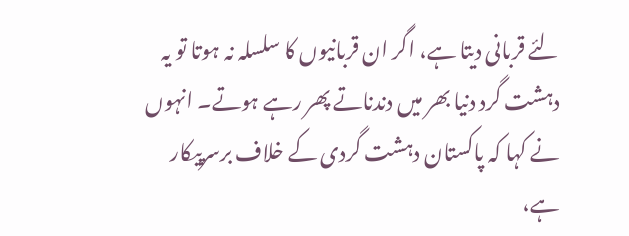لئے قربانی دیتا ہے، اگر ان قربانیوں کا سلسلہ نہ ہوتا تو یہ دہشت گرد دنیا بھر میں دندناتے پھر رہے ہوتے۔ انہوں نے کہا کہ پاکستان دہشت گردی کے خلاف برسرپیکار ہے،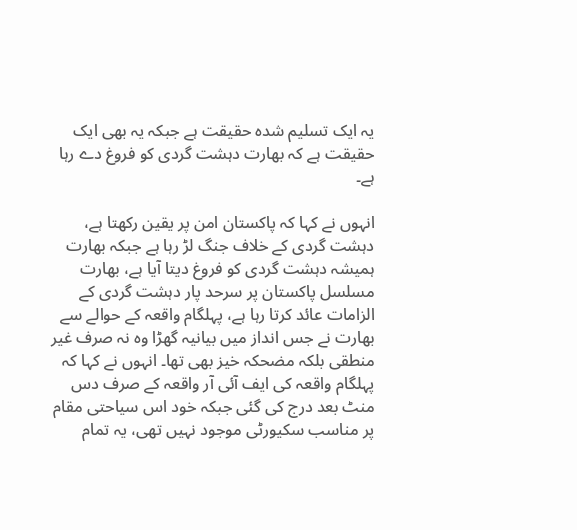یہ ایک تسلیم شدہ حقیقت ہے جبکہ یہ بھی ایک حقیقت ہے کہ بھارت دہشت گردی کو فروغ دے رہا ہے۔

انہوں نے کہا کہ پاکستان امن پر یقین رکھتا ہے، دہشت گردی کے خلاف جنگ لڑ رہا ہے جبکہ بھارت ہمیشہ دہشت گردی کو فروغ دیتا آیا ہے، بھارت مسلسل پاکستان پر سرحد پار دہشت گردی کے الزامات عائد کرتا رہا ہے، پہلگام واقعہ کے حوالے سے بھارت نے جس انداز میں بیانیہ گھڑا وہ نہ صرف غیر منطقی بلکہ مضحکہ خیز بھی تھا۔ انہوں نے کہا کہ پہلگام واقعہ کی ایف آئی آر واقعہ کے صرف دس منٹ بعد درج کی گئی جبکہ خود اس سیاحتی مقام پر مناسب سکیورٹی موجود نہیں تھی، یہ تمام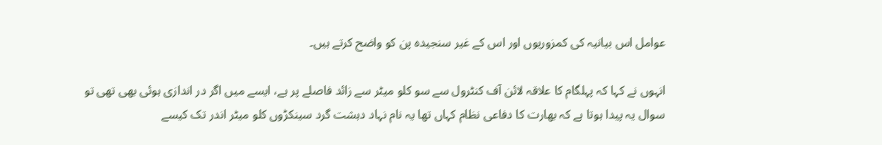عوامل اس بیانیہ کی کمزوریوں اور اس کے غیر سنجیدہ پن کو واضح کرتے ہیں۔

انہوں نے کہا کہ پہلگام کا علاقہ لائن آف کنٹرول سے سو کلو میٹر سے زائد فاصلے پر ہے، ایسے میں اگر در اندازی ہوئی بھی تھی تو سوال یہ پیدا ہوتا ہے کہ بھارت کا دفاعی نظام کہاں تھا یہ نام نہاد دہشت گرد سینکڑوں کلو میٹر اندر تک کیسے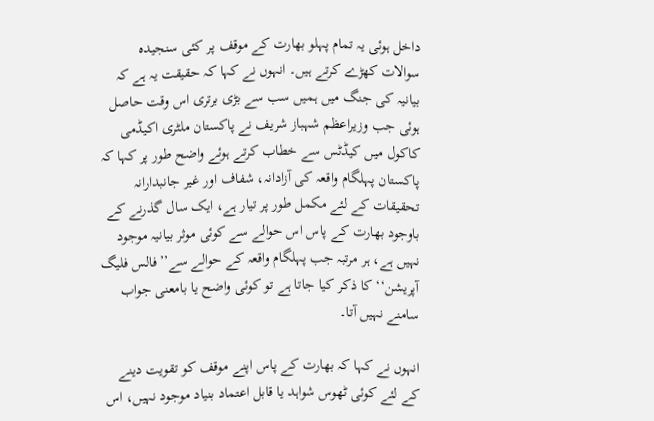داخل ہوئی یہ تمام پہلو بھارت کے موقف پر کئی سنجیدہ سوالات کھڑے کرتے ہیں۔ انہوں نے کہا کہ حقیقت یہ ہے کہ بیانیہ کی جنگ میں ہمیں سب سے بڑی برتری اس وقت حاصل ہوئی جب وزیراعظم شہباز شریف نے پاکستان ملٹری اکیڈمی کاکول میں کیڈٹس سے خطاب کرتے ہوئے واضح طور پر کہا کہ پاکستان پہلگام واقعہ کی آزادانہ، شفاف اور غیر جانبدارانہ تحقیقات کے لئے مکمل طور پر تیار ہے، ایک سال گذرنے کے باوجود بھارت کے پاس اس حوالے سے کوئی موثر بیانیہ موجود نہیں ہے، ہر مرتبہ جب پہلگام واقعہ کے حوالے سے’’فالس فلیگ آپریشن‘‘ کا ذکر کیا جاتا ہے تو کوئی واضح یا بامعنی جواب سامنے نہیں آتا۔

انہوں نے کہا کہ بھارت کے پاس اپنے موقف کو تقویت دینے کے لئے کوئی ٹھوس شواہد یا قابل اعتماد بنیاد موجود نہیں، اس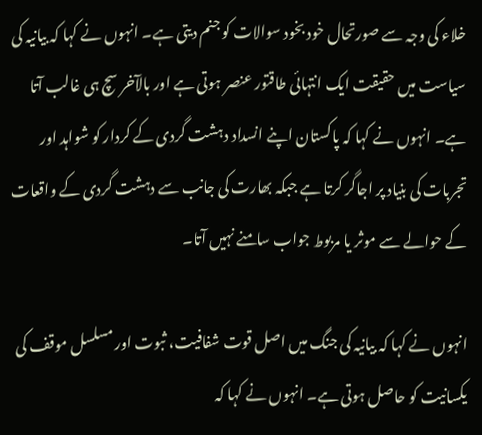خلاء کی وجہ سے صورتحال خود بخود سوالات کو جنم دیتی ہے۔ انہوں نے کہا کہ بیانیہ کی سیاست میں حقیقت ایک انتہائی طاقتور عنصر ہوتی ہے اور بالآخر سچ ہی غالب آتا ہے۔ انہوں نے کہا کہ پاکستان اپنے انسداد دہشت گردی کے کردار کو شواہد اور تجربات کی بنیاد پر اجاگر کرتا ہے جبکہ بھارت کی جانب سے دہشت گردی کے واقعات کے حوالے سے موثر یا مربوط جواب سامنے نہیں آتا۔

انہوں نے کہا کہ بیانیہ کی جنگ میں اصل قوت شفافیت، ثبوت اور مسلسل موقف کی یکسانیت کو حاصل ہوتی ہے۔ انہوں نے کہا کہ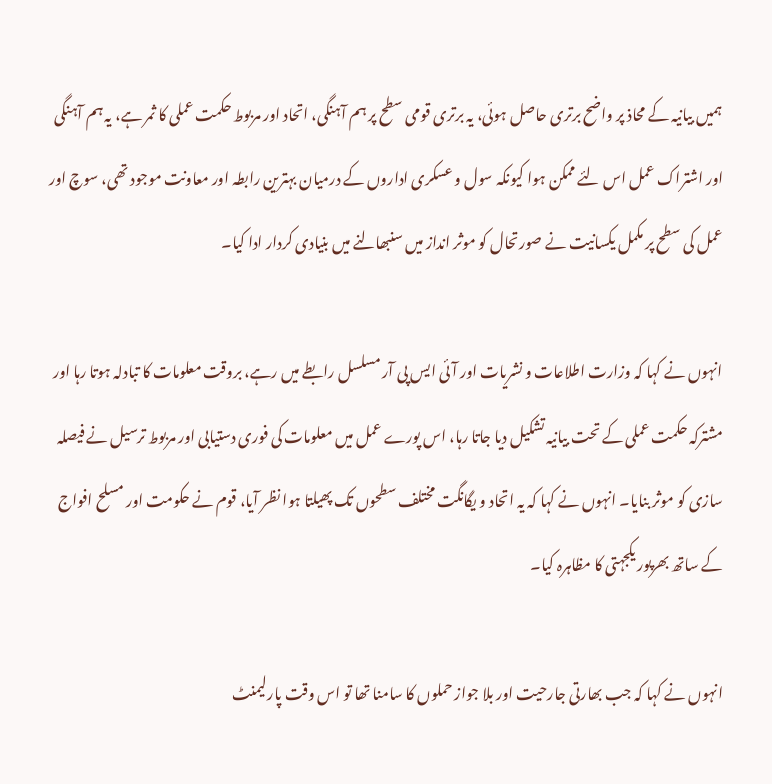ہمیں بیانیہ کے محاذ پر واضح برتری حاصل ہوئی، یہ برتری قومی سطح پر ہم آہنگی، اتحاد اور مربوط حکمت عملی کا ثمر ہے، یہ ہم آہنگی اور اشتراک عمل اس لئے ممکن ہوا کیونکہ سول و عسکری اداروں کے درمیان بہترین رابطہ اور معاونت موجود تھی، سوچ اور عمل کی سطح پر مکمل یکسانیت نے صورتحال کو موثر انداز میں سنبھالنے میں بنیادی کردار ادا کیا۔

انہوں نے کہا کہ وزارت اطلاعات و نشریات اور آئی ایس پی آر مسلسل رابطے میں رہے، بروقت معلومات کا تبادلہ ہوتا رہا اور مشترکہ حکمت عملی کے تحت بیانیہ تشکیل دیا جاتا رہا، اس پورے عمل میں معلومات کی فوری دستیابی اور مربوط ترسیل نے فیصلہ سازی کو موثر بنایا۔ انہوں نے کہا کہ یہ اتحاد و یگانگت مختلف سطحوں تک پھیلتا ہوا نظر آیا، قوم نے حکومت اور مسلح افواج کے ساتھ بھرپور یکجہتی کا مظاہرہ کیا۔

انہوں نے کہا کہ جب بھارتی جارحیت اور بلا جواز حملوں کا سامنا تھا تو اس وقت پارلیمنٹ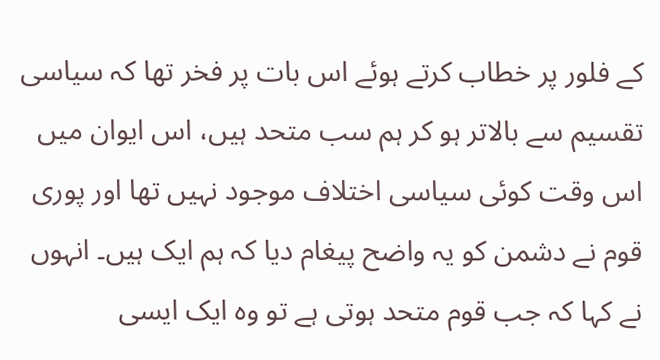کے فلور پر خطاب کرتے ہوئے اس بات پر فخر تھا کہ سیاسی تقسیم سے بالاتر ہو کر ہم سب متحد ہیں، اس ایوان میں اس وقت کوئی سیاسی اختلاف موجود نہیں تھا اور پوری قوم نے دشمن کو یہ واضح پیغام دیا کہ ہم ایک ہیں۔ انہوں نے کہا کہ جب قوم متحد ہوتی ہے تو وہ ایک ایسی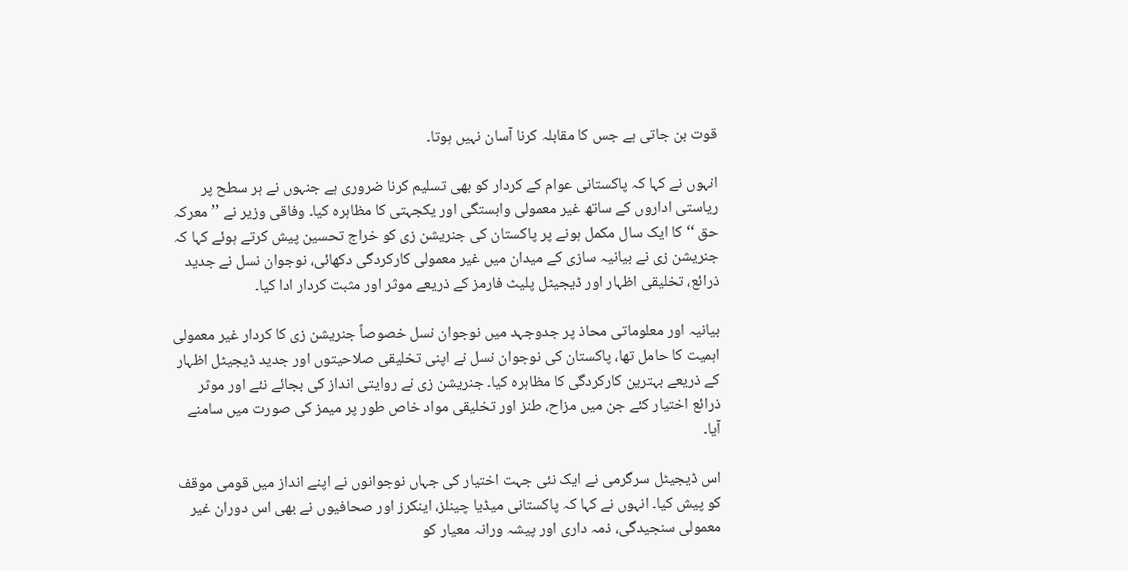قوت بن جاتی ہے جس کا مقابلہ کرنا آسان نہیں ہوتا۔

انہوں نے کہا کہ پاکستانی عوام کے کردار کو بھی تسلیم کرنا ضروری ہے جنہوں نے ہر سطح پر ریاستی اداروں کے ساتھ غیر معمولی وابستگی اور یکجہتی کا مظاہرہ کیا۔ وفاقی وزیر نے ’’معرکہ حق ‘‘کا ایک سال مکمل ہونے پر پاکستان کی جنریشن زی کو خراج تحسین پیش کرتے ہوئے کہا کہ جنریشن زی نے بیانیہ سازی کے میدان میں غیر معمولی کارکردگی دکھائی، نوجوان نسل نے جدید ذرائع، تخلیقی اظہار اور ڈیجیٹل پلیٹ فارمز کے ذریعے موثر اور مثبت کردار ادا کیا۔

بیانیہ اور معلوماتی محاذ پر جدوجہد میں نوجوان نسل خصوصاً جنریشن زی کا کردار غیر معمولی اہمیت کا حامل تھا، پاکستان کی نوجوان نسل نے اپنی تخلیقی صلاحیتوں اور جدید ڈیجیٹل اظہار کے ذریعے بہترین کارکردگی کا مظاہرہ کیا۔ جنریشن زی نے روایتی انداز کی بجائے نئے اور موثر ذرائع اختیار کئے جن میں مزاح، طنز اور تخلیقی مواد خاص طور پر میمز کی صورت میں سامنے آیا۔

اس ڈیجیٹل سرگرمی نے ایک نئی جہت اختیار کی جہاں نوجوانوں نے اپنے انداز میں قومی موقف کو پیش کیا۔ انہوں نے کہا کہ پاکستانی میڈیا چینلز، اینکرز اور صحافیوں نے بھی اس دوران غیر معمولی سنجیدگی، ذمہ داری اور پیشہ ورانہ معیار کو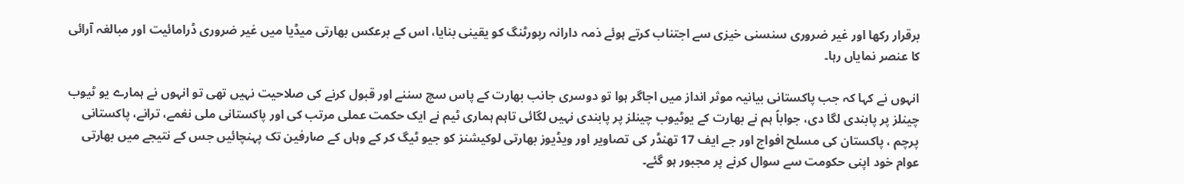برقرار رکھا اور غیر ضروری سنسنی خیزی سے اجتناب کرتے ہوئے ذمہ دارانہ رپورٹنگ کو یقینی بنایا، اس کے برعکس بھارتی میڈیا میں غیر ضروری ڈرامائیت اور مبالغہ آرائی کا عنصر نمایاں رہا۔

انہوں نے کہا کہ جب پاکستانی بیانیہ موثر انداز میں اجاگر ہوا تو دوسری جانب بھارت کے پاس سچ سننے اور قبول کرنے کی صلاحیت نہیں تھی تو انہوں نے ہمارے یو ٹیوب چینلز پر پابندی لگا دی، جواباً ہم نے بھارت کے یوٹیوب چینلز پر پابندی نہیں لگائی تاہم ہماری ٹیم نے ایک حکمت عملی مرتب کی اور پاکستانی ملی نغمے، ترانے، پاکستانی پرچم ، پاکستان کی مسلح افواج اور جے ایف 17 تھنڈر کی تصاویر اور ویڈیوز بھارتی لوکیشنز کو جیو ٹیگ کر کے وہاں کے صارفین تک پہنچائیں جس کے نتیجے میں بھارتی عوام خود اپنی حکومت سے سوال کرنے پر مجبور ہو گئے۔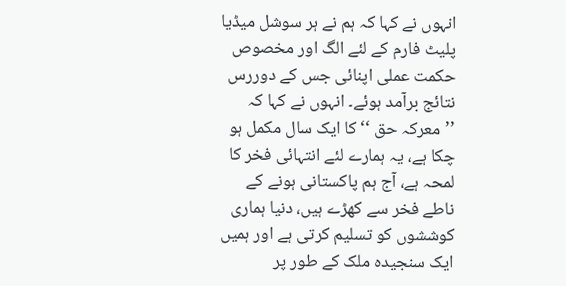انہوں نے کہا کہ ہم نے ہر سوشل میڈیا پلیٹ فارم کے لئے الگ اور مخصوص حکمت عملی اپنائی جس کے دوررس نتائج برآمد ہوئے۔ انہوں نے کہا کہ ’’معرکہ حق ‘‘کا ایک سال مکمل ہو چکا ہے، یہ ہمارے لئے انتہائی فخر کا لمحہ ہے، آج ہم پاکستانی ہونے کے ناطے فخر سے کھڑے ہیں، دنیا ہماری کوششوں کو تسلیم کرتی ہے اور ہمیں ایک سنجیدہ ملک کے طور پر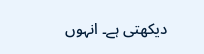دیکھتی ہے۔ انہوں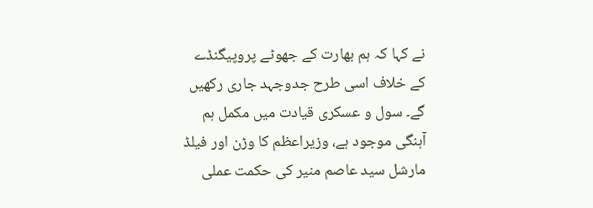نے کہا کہ ہم بھارت کے جھوٹے پروپیگنڈے کے خلاف اسی طرح جدوجہد جاری رکھیں گے۔ سول و عسکری قیادت میں مکمل ہم آہنگی موجود ہے، وزیراعظم کا وڑن اور فیلڈ مارشل سید عاصم منیر کی حکمت عملی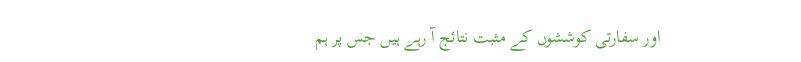اور سفارتی کوششوں کے مثبت نتائج آ رہے ہیں جس پر ہم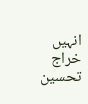انہیں خراج تحسین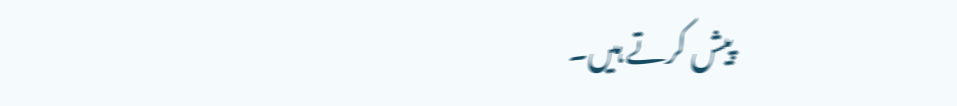پیش کرتے ہیں۔